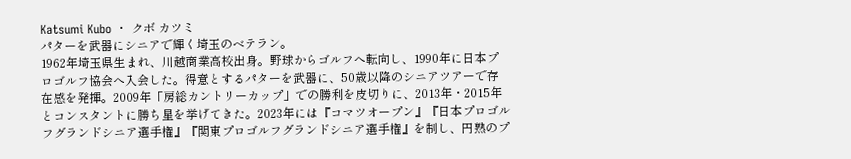Katsumi Kubo ・ クボ カツミ
パターを武器にシニアで輝く埼玉のベテラン。
1962年埼玉県生まれ、川越商業高校出身。野球からゴルフへ転向し、1990年に日本プロゴルフ協会へ入会した。得意とするパターを武器に、50歳以降のシニアツアーで存在感を発揮。2009年「房総カントリーカップ」での勝利を皮切りに、2013年・2015年とコンスタントに勝ち星を挙げてきた。2023年には『コマツオープン』『日本プロゴルフグランドシニア選手権』『関東プロゴルフグランドシニア選手権』を制し、円熟のプ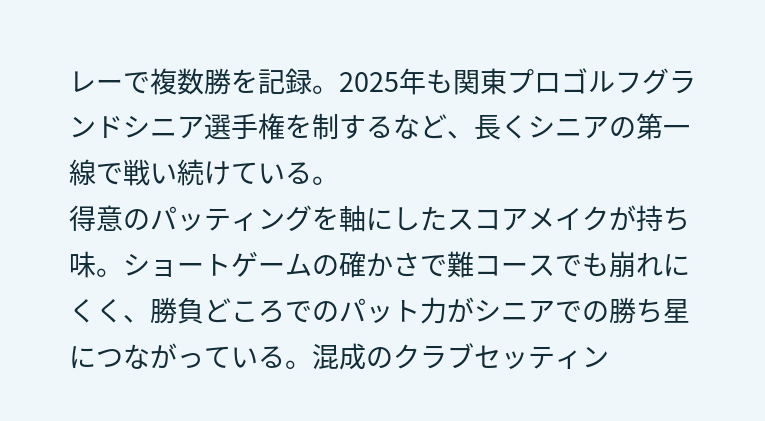レーで複数勝を記録。2025年も関東プロゴルフグランドシニア選手権を制するなど、長くシニアの第一線で戦い続けている。
得意のパッティングを軸にしたスコアメイクが持ち味。ショートゲームの確かさで難コースでも崩れにくく、勝負どころでのパット力がシニアでの勝ち星につながっている。混成のクラブセッティン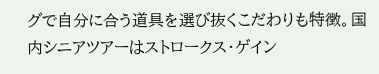グで自分に合う道具を選び抜くこだわりも特徴。国内シニアツアーはストロークス・ゲイン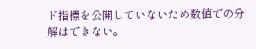ド指標を公開していないため数値での分解はできない。